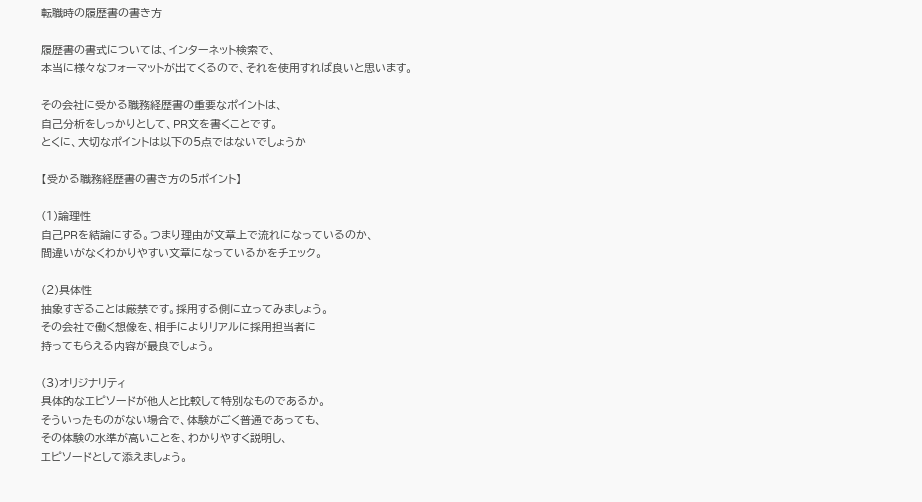転職時の履歴書の書き方

履歴書の書式については、インターネット検索で、
本当に様々なフォーマットが出てくるので、それを使用すれば良いと思います。

その会社に受かる職務経歴書の重要なポイントは、
自己分析をしっかりとして、PR文を書くことです。
とくに、大切なポイントは以下の5点ではないでしょうか

【受かる職務経歴書の書き方の5ポイント】

(1)論理性
自己PRを結論にする。つまり理由が文章上で流れになっているのか、
間違いがなくわかりやすい文章になっているかをチェック。

(2)具体性
抽象すぎることは厳禁です。採用する側に立ってみましょう。
その会社で働く想像を、相手によりリアルに採用担当者に
持ってもらえる内容が最良でしょう。

(3)オリジナリティ
具体的なエピソードが他人と比較して特別なものであるか。
そういったものがない場合で、体験がごく普通であっても、
その体験の水準が高いことを、わかりやすく説明し、
エピソードとして添えましょう。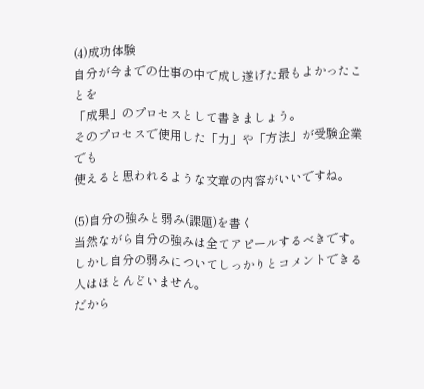(4)成功体験
自分が今までの仕事の中で成し遂げた最もよかったことを
「成果」のプロセスとして書きましょう。
そのプロセスで使用した「力」や「方法」が受験企業でも
使えると思われるような文章の内容がいいですね。

(5)自分の強みと弱み(課題)を書く
当然ながら自分の強みは全てアピールするべきです。
しかし自分の弱みについてしっかりとコメントできる人はほとんどいません。
だから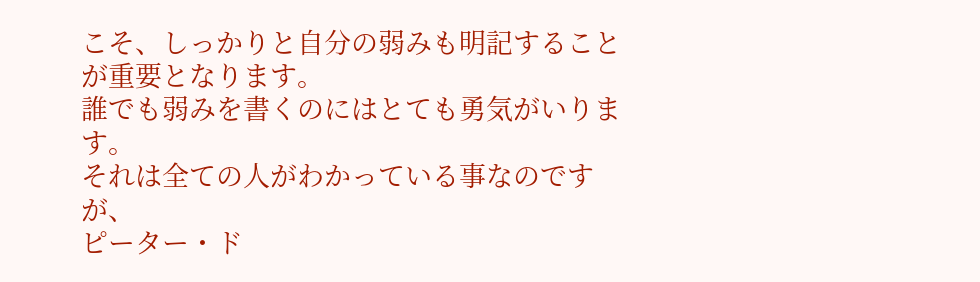こそ、しっかりと自分の弱みも明記することが重要となります。
誰でも弱みを書くのにはとても勇気がいります。
それは全ての人がわかっている事なのですが、
ピーター・ド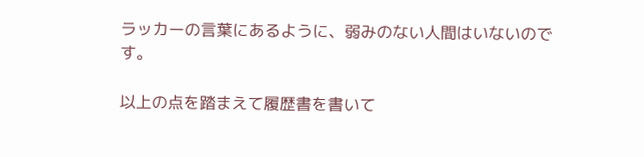ラッカーの言葉にあるように、弱みのない人間はいないのです。

以上の点を踏まえて履歴書を書いて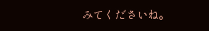みてくださいね。